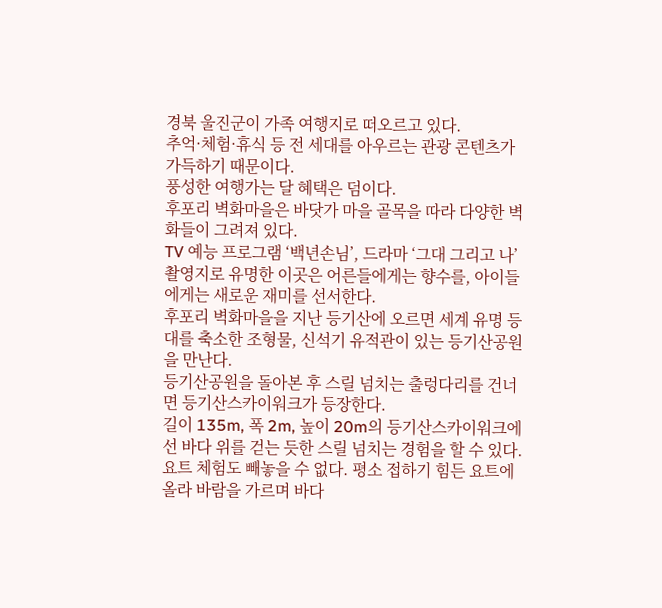경북 울진군이 가족 여행지로 떠오르고 있다.
추억·체험·휴식 등 전 세대를 아우르는 관광 콘텐츠가 가득하기 때문이다.
풍성한 여행가는 달 혜택은 덤이다.
후포리 벽화마을은 바닷가 마을 골목을 따라 다양한 벽화들이 그려져 있다.
TV 예능 프로그램 ‘백년손님’, 드라마 ‘그대 그리고 나’ 촬영지로 유명한 이곳은 어른들에게는 향수를, 아이들에게는 새로운 재미를 선서한다.
후포리 벽화마을을 지난 등기산에 오르면 세계 유명 등대를 축소한 조형물, 신석기 유적관이 있는 등기산공원을 만난다.
등기산공원을 돌아본 후 스릴 넘치는 출렁다리를 건너면 등기산스카이워크가 등장한다.
길이 135m, 폭 2m, 높이 20m의 등기산스카이워크에선 바다 위를 걷는 듯한 스릴 넘치는 경험을 할 수 있다.
요트 체험도 빼놓을 수 없다. 평소 접하기 힘든 요트에 올라 바람을 가르며 바다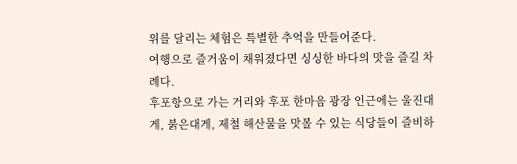위를 달리는 체험은 특별한 추억을 만들어준다.
여행으로 즐거움이 채워졌다면 싱싱한 바다의 맛을 즐길 차례다.
후포항으로 가는 거리와 후포 한마음 광장 인근에는 울진대게, 붉은대게, 제철 해산물을 맛볼 수 있는 식당들이 즐비하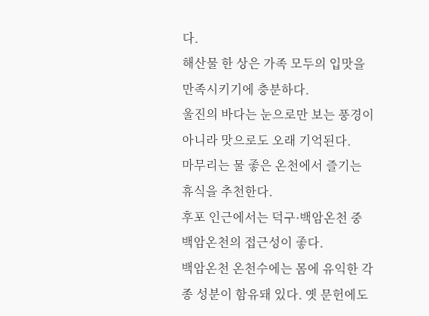다.
해산물 한 상은 가족 모두의 입맛을 만족시키기에 충분하다.
울진의 바다는 눈으로만 보는 풍경이 아니라 맛으로도 오래 기억된다.
마무리는 물 좋은 온천에서 즐기는 휴식을 추천한다.
후포 인근에서는 덕구·백암온천 중 백암온천의 접근성이 좋다.
백암온천 온천수에는 몸에 유익한 각종 성분이 함유돼 있다. 옛 문헌에도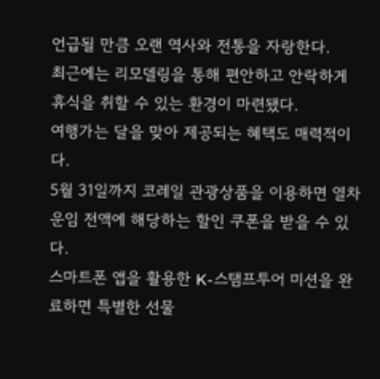언급될 만큼 오랜 역사와 전통을 자랑한다.
최근에는 리모델링을 통해 편안하고 안락하게 휴식을 취할 수 있는 환경이 마련됐다.
여행가는 달을 맞아 제공되는 혜택도 매력적이다.
5월 31일까지 코레일 관광상품을 이용하면 열차 운임 전액에 해당하는 할인 쿠폰을 받을 수 있다.
스마트폰 앱을 활용한 K-스탬프투어 미션을 완료하면 특별한 선물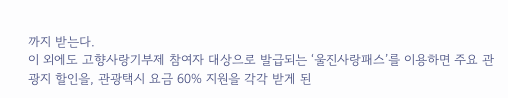까지 받는다.
이 외에도 고향사랑기부제 참여자 대상으로 발급되는 ‘울진사랑패스’를 이용하면 주요 관광지 할인을, 관광택시 요금 60% 지원을 각각 받게 된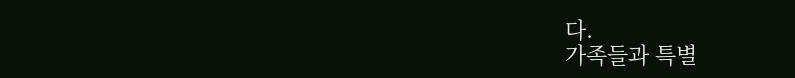다.
가족들과 특별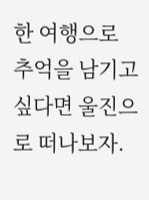한 여행으로 추억을 남기고 싶다면 울진으로 떠나보자.